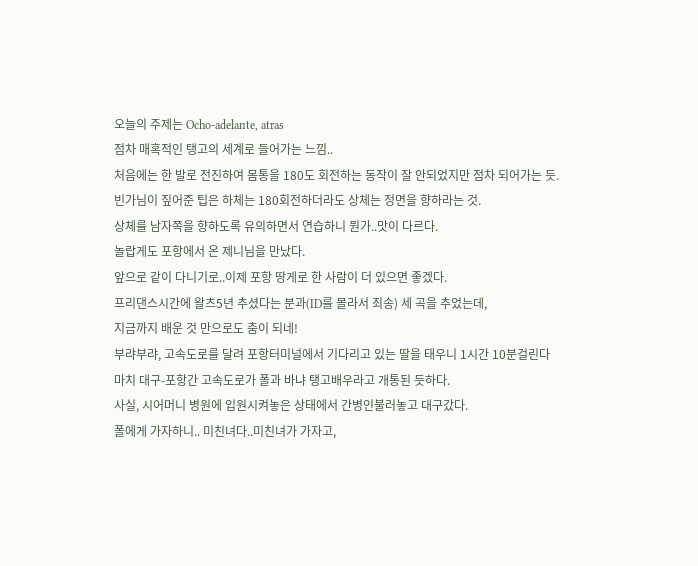오늘의 주제는 Ocho-adelante, atras
점차 매혹적인 탱고의 세계로 들어가는 느낌..
처음에는 한 발로 전진하여 몸통을 180도 회전하는 동작이 잘 안되었지만 점차 되어가는 듯.
빈가님이 짚어준 팁은 하체는 180회전하더라도 상체는 정면을 향하라는 것.
상체를 남자쪽을 향하도록 유의하면서 연습하니 뭔가..맛이 다르다.
놀랍게도 포항에서 온 제니님을 만났다.
앞으로 같이 다니기로..이제 포항 땅게로 한 사람이 더 있으면 좋겠다.
프리댄스시간에 왈츠5년 추셨다는 분과(ID를 몰라서 죄송) 세 곡을 추었는데,
지금까지 배운 것 만으로도 춤이 되네!
부랴부랴, 고속도로를 달려 포항터미널에서 기다리고 있는 딸을 태우니 1시간 10분걸린다
마치 대구-포항간 고속도로가 폴과 바냐 탱고배우라고 개통된 듯하다.
사실, 시어머니 병원에 입원시켜놓은 상태에서 간병인불러놓고 대구갔다.
폴에게 가자하니.. 미친녀다..미친녀가 가자고,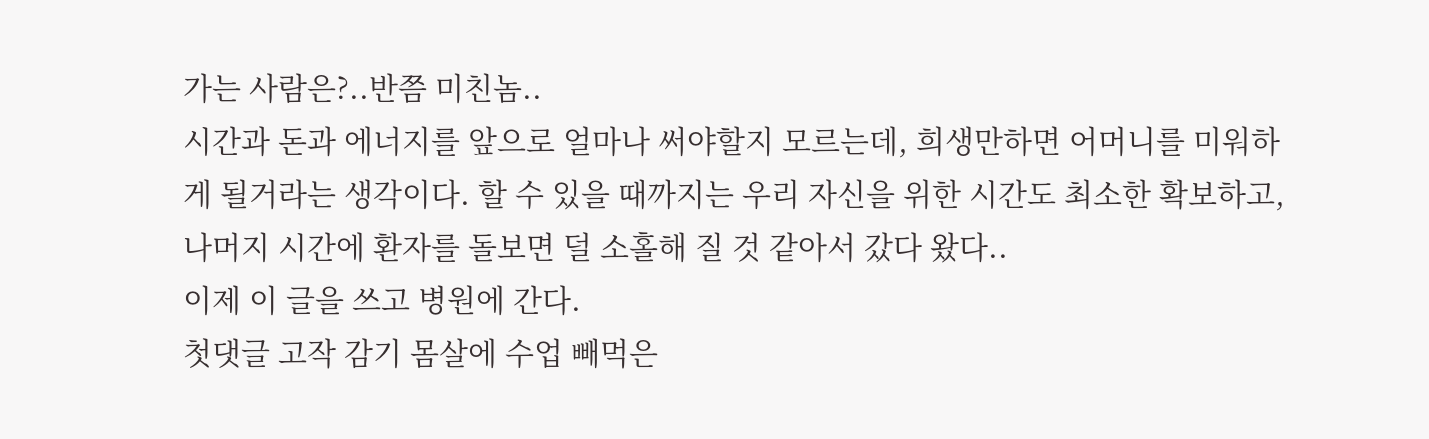가는 사람은?..반쯤 미친놈..
시간과 돈과 에너지를 앞으로 얼마나 써야할지 모르는데, 희생만하면 어머니를 미워하게 될거라는 생각이다. 할 수 있을 때까지는 우리 자신을 위한 시간도 최소한 확보하고, 나머지 시간에 환자를 돌보면 덜 소홀해 질 것 같아서 갔다 왔다..
이제 이 글을 쓰고 병원에 간다.
첫댓글 고작 감기 몸살에 수업 빼먹은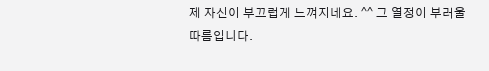제 자신이 부끄럽게 느껴지네요. ^^ 그 열정이 부러울 따름입니다.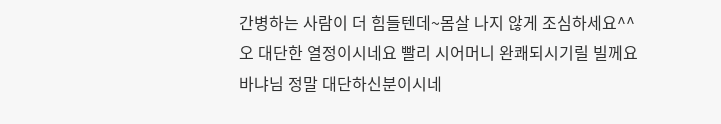간병하는 사람이 더 힘들텐데~몸살 나지 않게 조심하세요^^
오 대단한 열정이시네요 빨리 시어머니 완쾌되시기릴 빌께요
바냐님 정말 대단하신분이시네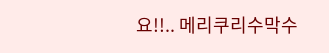요!!.. 메리쿠리수막수